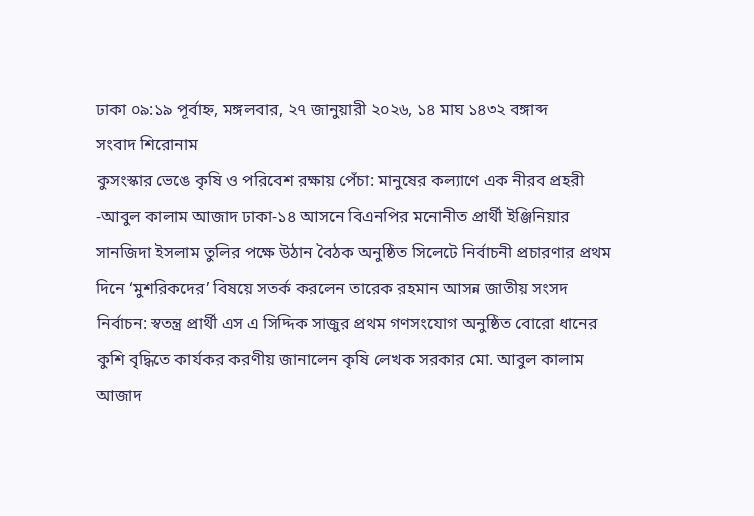ঢাকা ০৯:১৯ পূর্বাহ্ন, মঙ্গলবার, ২৭ জানুয়ারী ২০২৬, ১৪ মাঘ ১৪৩২ বঙ্গাব্দ
সংবাদ শিরোনাম
কুসংস্কার ভেঙে কৃষি ও পরিবেশ রক্ষায় পেঁচা: মানুষের কল্যাণে এক নীরব প্রহরী -আবুল কালাম আজাদ ঢাকা-১৪ আসনে বিএনপির মনোনীত প্রার্থী ইঞ্জিনিয়ার সানজিদা ইসলাম তুলির পক্ষে উঠান বৈঠক অনুষ্ঠিত সিলেটে নির্বাচনী প্রচারণার প্রথম দিনে ‘মুশরিকদের’ বিষয়ে সতর্ক করলেন তারেক রহমান আসন্ন জাতীয় সংসদ নির্বাচন: স্বতন্ত্র প্রার্থী এস এ সিদ্দিক সাজুর প্রথম গণসংযোগ অনুষ্ঠিত বোরো ধানের কুশি বৃদ্ধিতে কার্যকর করণীয় জানালেন কৃষি লেখক সরকার মো. আবুল কালাম আজাদ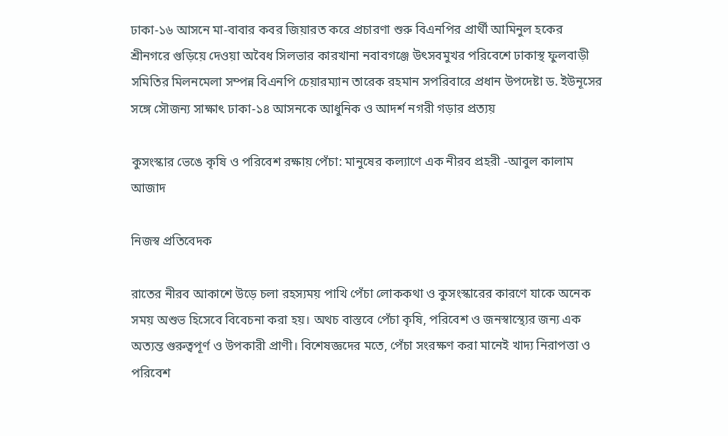ঢাকা-১৬ আসনে মা-বাবার কবর জিয়ারত করে প্রচারণা শুরু বিএনপির প্রার্থী আমিনুল হকের শ্রীনগরে গুড়িয়ে দেওয়া অবৈধ সিলভার কারখানা নবাবগঞ্জে উৎসবমুখর পরিবেশে ঢাকাস্থ ফুলবাড়ী সমিতির মিলনমেলা সম্পন্ন বিএনপি চেয়ারম্যান তারেক রহমান সপরিবারে প্রধান উপদেষ্টা ড. ইউনূসের সঙ্গে সৌজন্য সাক্ষাৎ ঢাকা-১৪ আসনকে আধুনিক ও আদর্শ নগরী গড়ার প্রত্যয়

কুসংস্কার ভেঙে কৃষি ও পরিবেশ রক্ষায় পেঁচা: মানুষের কল্যাণে এক নীরব প্রহরী -আবুল কালাম আজাদ

নিজস্ব প্রতিবেদক

রাতের নীরব আকাশে উড়ে চলা রহস্যময় পাখি পেঁচা লোককথা ও কুসংস্কারের কারণে যাকে অনেক সময় অশুভ হিসেবে বিবেচনা করা হয়। অথচ বাস্তবে পেঁচা কৃষি, পরিবেশ ও জনস্বাস্থ্যের জন্য এক অত্যন্ত গুরুত্বপূর্ণ ও উপকারী প্রাণী। বিশেষজ্ঞদের মতে, পেঁচা সংরক্ষণ করা মানেই খাদ্য নিরাপত্তা ও পরিবেশ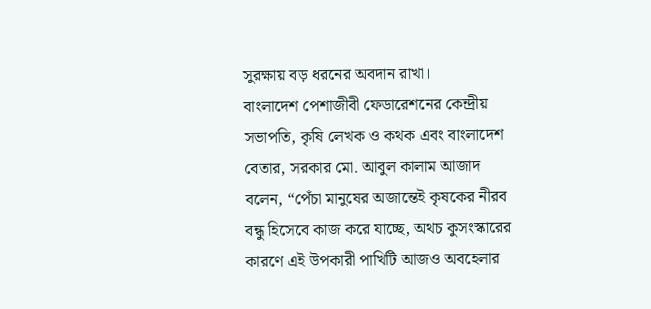সুরক্ষায় বড় ধরনের অবদান রাখা।
বাংলাদেশ পেশাজীবী ফেডারেশনের কেন্দ্রীয় সভাপতি, কৃষি লেখক ও কথক এবং বাংলাদেশ বেতার, সরকার মো. আবুল কালাম আজাদ বলেন, “পেঁচা মানুষের অজান্তেই কৃষকের নীরব বন্ধু হিসেবে কাজ করে যাচ্ছে, অথচ কুসংস্কারের কারণে এই উপকারী পাখিটি আজও অবহেলার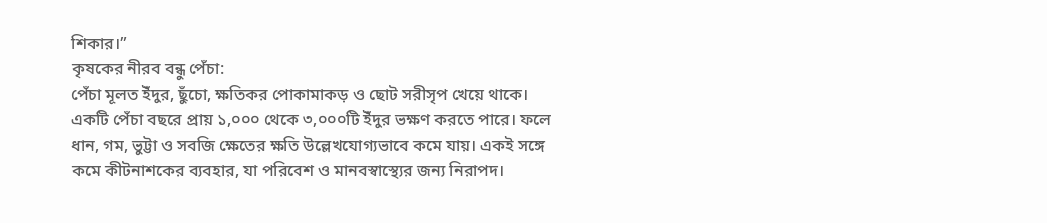শিকার।”
কৃষকের নীরব বন্ধু পেঁচা:
পেঁচা মূলত ইঁদুর, ছুঁচো, ক্ষতিকর পোকামাকড় ও ছোট সরীসৃপ খেয়ে থাকে। একটি পেঁচা বছরে প্রায় ১,০০০ থেকে ৩,০০০টি ইঁদুর ভক্ষণ করতে পারে। ফলে ধান, গম, ভুট্টা ও সবজি ক্ষেতের ক্ষতি উল্লেখযোগ্যভাবে কমে যায়। একই সঙ্গে কমে কীটনাশকের ব্যবহার, যা পরিবেশ ও মানবস্বাস্থ্যের জন্য নিরাপদ।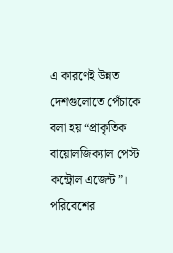এ কারণেই উন্নত দেশগুলোতে পেঁচাকে বলা হয় “প্রাকৃতিক বায়োলজিক্যাল পেস্ট কন্ট্রোল এজেন্ট”।
পরিবেশের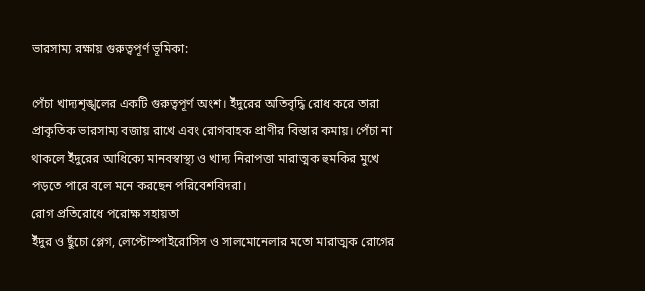ভারসাম্য রক্ষায় গুরুত্বপূর্ণ ভূমিকা:

পেঁচা খাদ্যশৃঙ্খলের একটি গুরুত্বপূর্ণ অংশ। ইঁদুরের অতিবৃদ্ধি রোধ করে তারা প্রাকৃতিক ভারসাম্য বজায় রাখে এবং রোগবাহক প্রাণীর বিস্তার কমায়। পেঁচা না থাকলে ইঁদুরের আধিক্যে মানবস্বাস্থ্য ও খাদ্য নিরাপত্তা মারাত্মক হুমকির মুখে পড়তে পারে বলে মনে করছেন পরিবেশবিদরা।
রোগ প্রতিরোধে পরোক্ষ সহায়তা
ইঁদুর ও ছুঁচো প্লেগ, লেপ্টোস্পাইরোসিস ও সালমোনেলার মতো মারাত্মক রোগের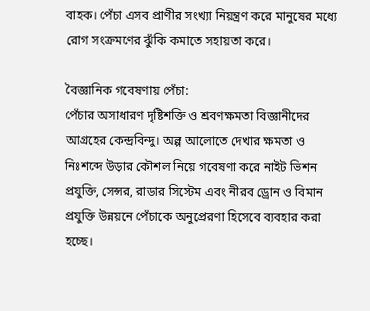বাহক। পেঁচা এসব প্রাণীর সংখ্যা নিয়ন্ত্রণ করে মানুষের মধ্যে রোগ সংক্রমণের ঝুঁকি কমাতে সহায়তা করে।

বৈজ্ঞানিক গবেষণায় পেঁচা:
পেঁচার অসাধারণ দৃষ্টিশক্তি ও শ্রবণক্ষমতা বিজ্ঞানীদের আগ্রহের কেন্দ্রবিন্দু। অল্প আলোতে দেখার ক্ষমতা ও নিঃশব্দে উড়ার কৌশল নিয়ে গবেষণা করে নাইট ভিশন প্রযুক্তি, সেন্সর, রাডার সিস্টেম এবং নীরব ড্রোন ও বিমান প্রযুক্তি উন্নয়নে পেঁচাকে অনুপ্রেরণা হিসেবে ব্যবহার করা হচ্ছে।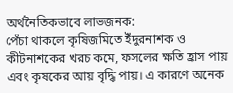অর্থনৈতিকভাবে লাভজনক:
পেঁচা থাকলে কৃষিজমিতে ইঁদুরনাশক ও কীটনাশকের খরচ কমে, ফসলের ক্ষতি হ্রাস পায় এবং কৃষকের আয় বৃদ্ধি পায়। এ কারণে অনেক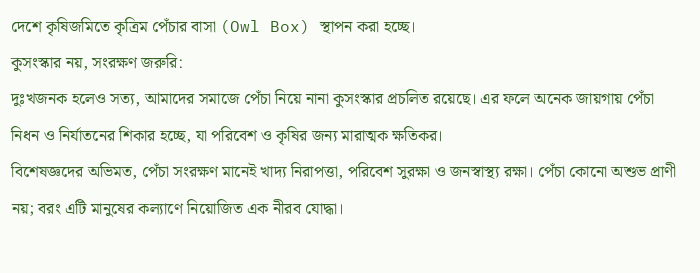দেশে কৃষিজমিতে কৃত্রিম পেঁচার বাসা (Owl Box) স্থাপন করা হচ্ছে।
কুসংস্কার নয়, সংরক্ষণ জরুরি:
দুঃখজনক হলেও সত্য, আমাদের সমাজে পেঁচা নিয়ে নানা কুসংস্কার প্রচলিত রয়েছে। এর ফলে অনেক জায়গায় পেঁচা নিধন ও নির্যাতনের শিকার হচ্ছে, যা পরিবেশ ও কৃষির জন্য মারাত্মক ক্ষতিকর।
বিশেষজ্ঞদের অভিমত, পেঁচা সংরক্ষণ মানেই খাদ্য নিরাপত্তা, পরিবেশ সুরক্ষা ও জনস্বাস্থ্য রক্ষা। পেঁচা কোনো অশুভ প্রাণী নয়; বরং এটি মানুষের কল্যাণে নিয়োজিত এক নীরব যোদ্ধা।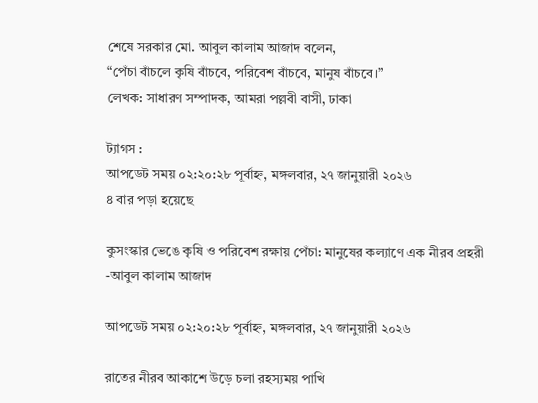শেষে সরকার মো. আবুল কালাম আজাদ বলেন,
“পেঁচা বাঁচলে কৃষি বাঁচবে, পরিবেশ বাঁচবে, মানুষ বাঁচবে।”
লেখক: সাধারণ সম্পাদক, আমরা পল্লবী বাসী, ঢাকা

ট্যাগস :
আপডেট সময় ০২:২০:২৮ পূর্বাহ্ন, মঙ্গলবার, ২৭ জানুয়ারী ২০২৬
৪ বার পড়া হয়েছে

কুসংস্কার ভেঙে কৃষি ও পরিবেশ রক্ষায় পেঁচা: মানুষের কল্যাণে এক নীরব প্রহরী -আবুল কালাম আজাদ

আপডেট সময় ০২:২০:২৮ পূর্বাহ্ন, মঙ্গলবার, ২৭ জানুয়ারী ২০২৬

রাতের নীরব আকাশে উড়ে চলা রহস্যময় পাখি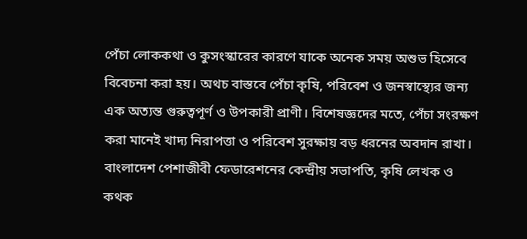পেঁচা লোককথা ও কুসংস্কারের কারণে যাকে অনেক সময় অশুভ হিসেবে বিবেচনা করা হয়। অথচ বাস্তবে পেঁচা কৃষি, পরিবেশ ও জনস্বাস্থ্যের জন্য এক অত্যন্ত গুরুত্বপূর্ণ ও উপকারী প্রাণী। বিশেষজ্ঞদের মতে, পেঁচা সংরক্ষণ করা মানেই খাদ্য নিরাপত্তা ও পরিবেশ সুরক্ষায় বড় ধরনের অবদান রাখা।
বাংলাদেশ পেশাজীবী ফেডারেশনের কেন্দ্রীয় সভাপতি, কৃষি লেখক ও কথক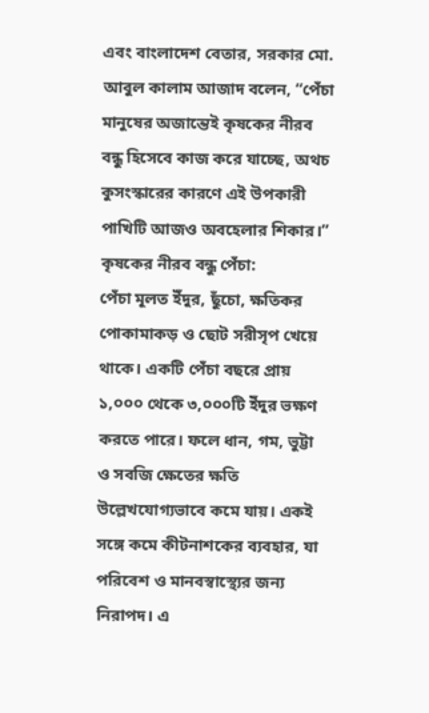এবং বাংলাদেশ বেতার, সরকার মো. আবুল কালাম আজাদ বলেন, “পেঁচা মানুষের অজান্তেই কৃষকের নীরব বন্ধু হিসেবে কাজ করে যাচ্ছে, অথচ কুসংস্কারের কারণে এই উপকারী পাখিটি আজও অবহেলার শিকার।”
কৃষকের নীরব বন্ধু পেঁচা:
পেঁচা মূলত ইঁদুর, ছুঁচো, ক্ষতিকর পোকামাকড় ও ছোট সরীসৃপ খেয়ে থাকে। একটি পেঁচা বছরে প্রায় ১,০০০ থেকে ৩,০০০টি ইঁদুর ভক্ষণ করতে পারে। ফলে ধান, গম, ভুট্টা ও সবজি ক্ষেতের ক্ষতি উল্লেখযোগ্যভাবে কমে যায়। একই সঙ্গে কমে কীটনাশকের ব্যবহার, যা পরিবেশ ও মানবস্বাস্থ্যের জন্য নিরাপদ। এ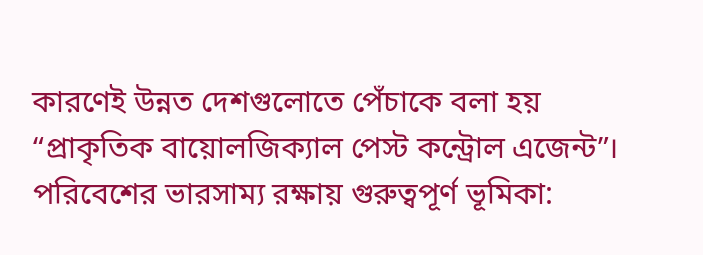কারণেই উন্নত দেশগুলোতে পেঁচাকে বলা হয় “প্রাকৃতিক বায়োলজিক্যাল পেস্ট কন্ট্রোল এজেন্ট”।
পরিবেশের ভারসাম্য রক্ষায় গুরুত্বপূর্ণ ভূমিকা: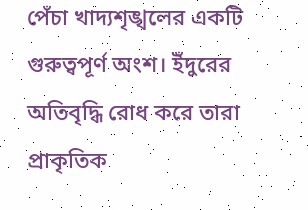পেঁচা খাদ্যশৃঙ্খলের একটি গুরুত্বপূর্ণ অংশ। ইঁদুরের অতিবৃদ্ধি রোধ করে তারা প্রাকৃতিক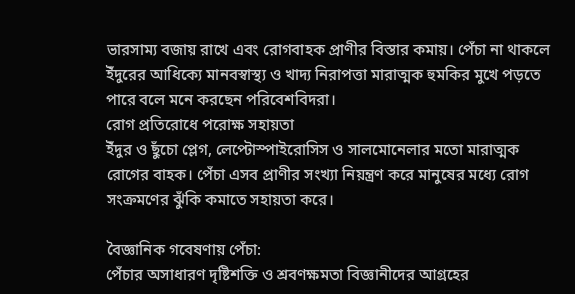ভারসাম্য বজায় রাখে এবং রোগবাহক প্রাণীর বিস্তার কমায়। পেঁচা না থাকলে ইঁদুরের আধিক্যে মানবস্বাস্থ্য ও খাদ্য নিরাপত্তা মারাত্মক হুমকির মুখে পড়তে পারে বলে মনে করছেন পরিবেশবিদরা।
রোগ প্রতিরোধে পরোক্ষ সহায়তা
ইঁদুর ও ছুঁচো প্লেগ, লেপ্টোস্পাইরোসিস ও সালমোনেলার মতো মারাত্মক রোগের বাহক। পেঁচা এসব প্রাণীর সংখ্যা নিয়ন্ত্রণ করে মানুষের মধ্যে রোগ সংক্রমণের ঝুঁকি কমাতে সহায়তা করে।

বৈজ্ঞানিক গবেষণায় পেঁচা:
পেঁচার অসাধারণ দৃষ্টিশক্তি ও শ্রবণক্ষমতা বিজ্ঞানীদের আগ্রহের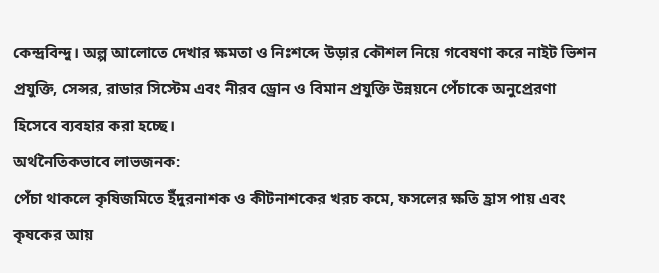কেন্দ্রবিন্দু। অল্প আলোতে দেখার ক্ষমতা ও নিঃশব্দে উড়ার কৌশল নিয়ে গবেষণা করে নাইট ভিশন প্রযুক্তি, সেন্সর, রাডার সিস্টেম এবং নীরব ড্রোন ও বিমান প্রযুক্তি উন্নয়নে পেঁচাকে অনুপ্রেরণা হিসেবে ব্যবহার করা হচ্ছে।
অর্থনৈতিকভাবে লাভজনক:
পেঁচা থাকলে কৃষিজমিতে ইঁদুরনাশক ও কীটনাশকের খরচ কমে, ফসলের ক্ষতি হ্রাস পায় এবং কৃষকের আয়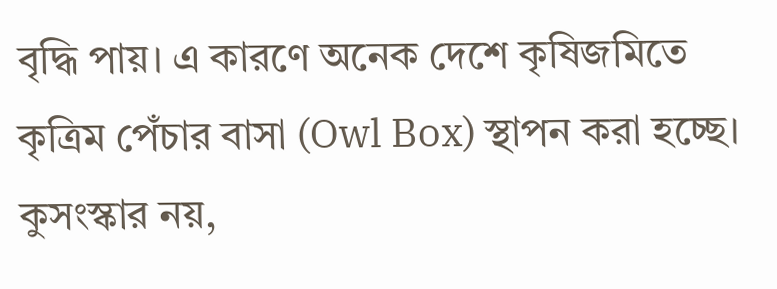বৃদ্ধি পায়। এ কারণে অনেক দেশে কৃষিজমিতে কৃত্রিম পেঁচার বাসা (Owl Box) স্থাপন করা হচ্ছে।
কুসংস্কার নয়,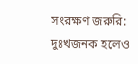সংরক্ষণ জরুরি:
দুঃখজনক হলেও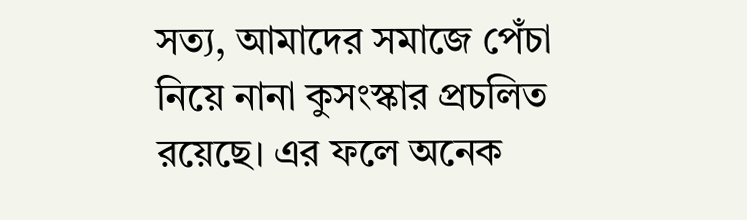সত্য, আমাদের সমাজে পেঁচা নিয়ে নানা কুসংস্কার প্রচলিত রয়েছে। এর ফলে অনেক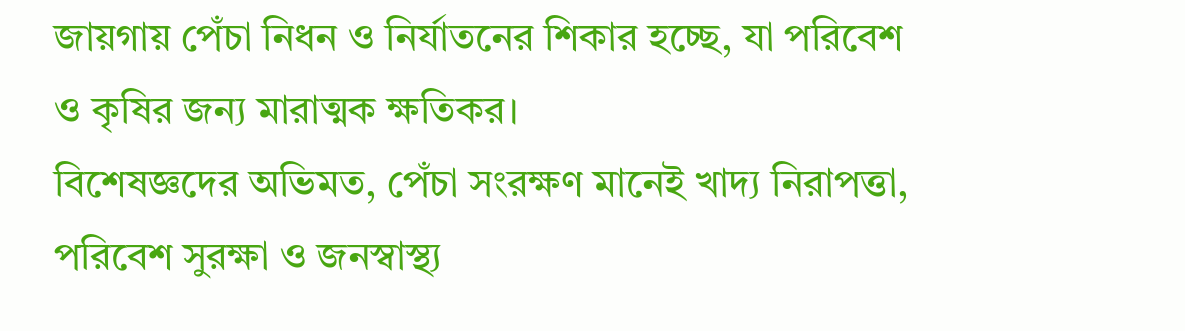জায়গায় পেঁচা নিধন ও নির্যাতনের শিকার হচ্ছে, যা পরিবেশ ও কৃষির জন্য মারাত্মক ক্ষতিকর।
বিশেষজ্ঞদের অভিমত, পেঁচা সংরক্ষণ মানেই খাদ্য নিরাপত্তা, পরিবেশ সুরক্ষা ও জনস্বাস্থ্য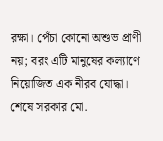রক্ষা। পেঁচা কোনো অশুভ প্রাণী নয়; বরং এটি মানুষের কল্যাণে নিয়োজিত এক নীরব যোদ্ধা।
শেষে সরকার মো.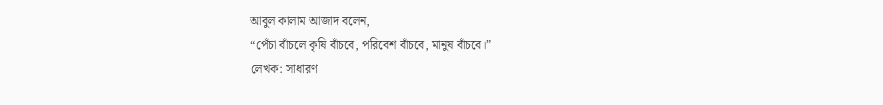আবুল কালাম আজাদ বলেন,
“পেঁচা বাঁচলে কৃষি বাঁচবে, পরিবেশ বাঁচবে, মানুষ বাঁচবে।”
লেখক: সাধারণ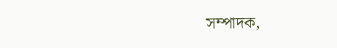সম্পাদক,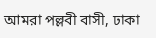আমরা পল্লবী বাসী, ঢাকা